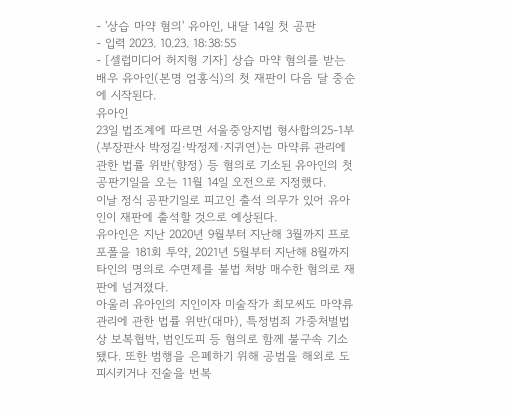- '상습 마약 혐의' 유아인, 내달 14일 첫 공판
- 입력 2023. 10.23. 18:38:55
- [셀럽미디어 허지형 기자] 상습 마약 혐의를 받는 배우 유아인(본명 엄홍식)의 첫 재판이 다음 달 중순에 시작된다.
유아인
23일 법조계에 따르면 서울중앙지법 형사합의25-1부(부장판사 박정길·박정제·지귀연)는 마약류 관리에 관한 법률 위반(향정) 등 혐의로 기소된 유아인의 첫 공판기일을 오는 11월 14일 오전으로 지정했다.
이날 정식 공판기일로 피고인 출석 의무가 있어 유아인이 재판에 출석할 것으로 예상된다.
유아인은 지난 2020년 9월부터 지난해 3월까지 프로포폴을 181회 투약, 2021년 5월부터 지난해 8월까지 타인의 명의로 수면제를 불법 처방 매수한 혐의로 재판에 넘겨졌다.
아울러 유아인의 지인이자 미술작가 최모씨도 마약류 관리에 관한 법률 위반(대마), 특정범죄 가중처벌법상 보복협박, 범인도피 등 혐의로 함께 불구속 기소됐다. 또한 범행을 은폐하기 위해 공범을 해외로 도피시키거나 진술을 번복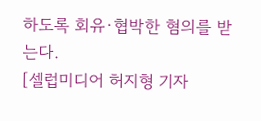하도록 회유·협박한 혐의를 받는다.
[셀럽미디어 허지형 기자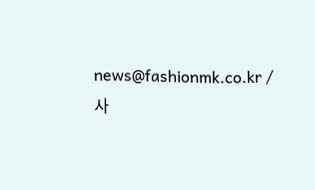news@fashionmk.co.kr / 사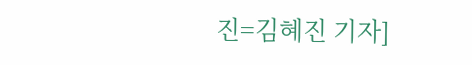진=김혜진 기자]